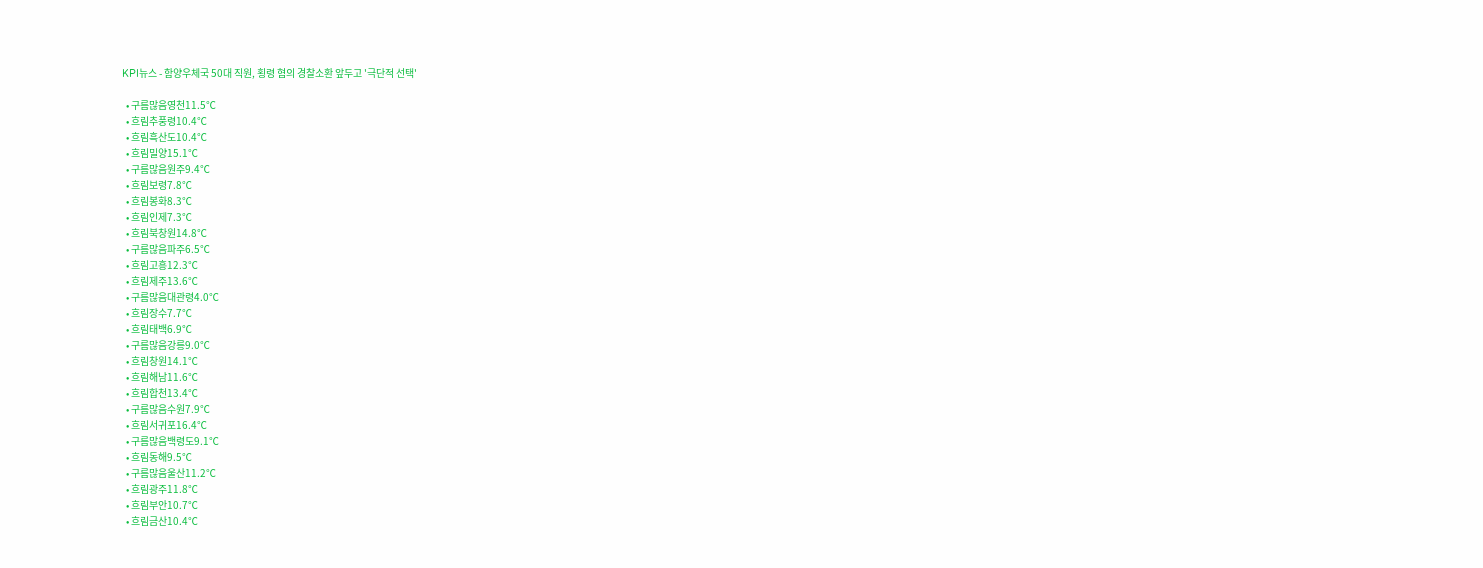KPI뉴스 - 함양우체국 50대 직원, 횡령 혐의 경찰소환 앞두고 '극단적 선택'

  • 구름많음영천11.5℃
  • 흐림추풍령10.4℃
  • 흐림흑산도10.4℃
  • 흐림밀양15.1℃
  • 구름많음원주9.4℃
  • 흐림보령7.8℃
  • 흐림봉화8.3℃
  • 흐림인제7.3℃
  • 흐림북창원14.8℃
  • 구름많음파주6.5℃
  • 흐림고흥12.3℃
  • 흐림제주13.6℃
  • 구름많음대관령4.0℃
  • 흐림장수7.7℃
  • 흐림태백6.9℃
  • 구름많음강릉9.0℃
  • 흐림창원14.1℃
  • 흐림해남11.6℃
  • 흐림합천13.4℃
  • 구름많음수원7.9℃
  • 흐림서귀포16.4℃
  • 구름많음백령도9.1℃
  • 흐림동해9.5℃
  • 구름많음울산11.2℃
  • 흐림광주11.8℃
  • 흐림부안10.7℃
  • 흐림금산10.4℃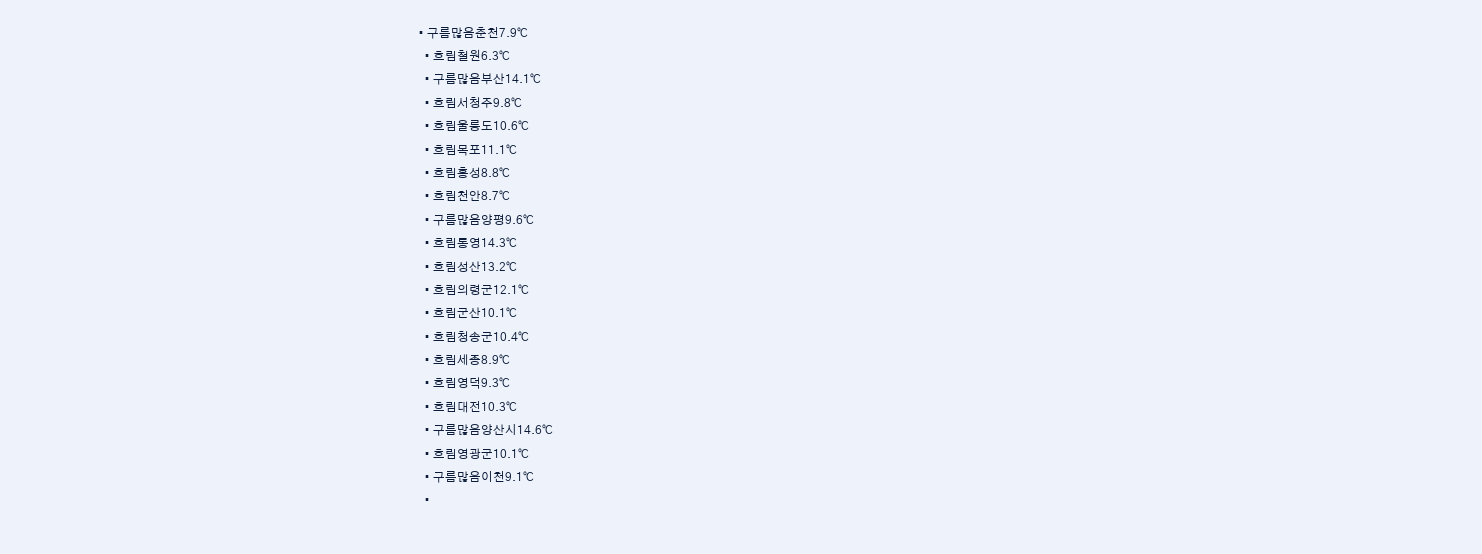• 구름많음춘천7.9℃
  • 흐림철원6.3℃
  • 구름많음부산14.1℃
  • 흐림서청주9.8℃
  • 흐림울릉도10.6℃
  • 흐림목포11.1℃
  • 흐림홍성8.8℃
  • 흐림천안8.7℃
  • 구름많음양평9.6℃
  • 흐림통영14.3℃
  • 흐림성산13.2℃
  • 흐림의령군12.1℃
  • 흐림군산10.1℃
  • 흐림청송군10.4℃
  • 흐림세종8.9℃
  • 흐림영덕9.3℃
  • 흐림대전10.3℃
  • 구름많음양산시14.6℃
  • 흐림영광군10.1℃
  • 구름많음이천9.1℃
  •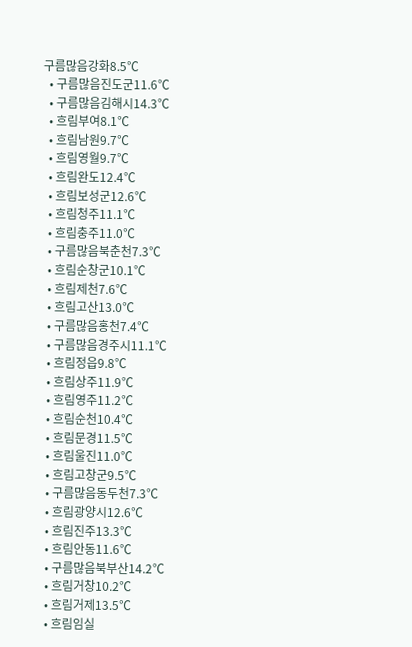구름많음강화8.5℃
  • 구름많음진도군11.6℃
  • 구름많음김해시14.3℃
  • 흐림부여8.1℃
  • 흐림남원9.7℃
  • 흐림영월9.7℃
  • 흐림완도12.4℃
  • 흐림보성군12.6℃
  • 흐림청주11.1℃
  • 흐림충주11.0℃
  • 구름많음북춘천7.3℃
  • 흐림순창군10.1℃
  • 흐림제천7.6℃
  • 흐림고산13.0℃
  • 구름많음홍천7.4℃
  • 구름많음경주시11.1℃
  • 흐림정읍9.8℃
  • 흐림상주11.9℃
  • 흐림영주11.2℃
  • 흐림순천10.4℃
  • 흐림문경11.5℃
  • 흐림울진11.0℃
  • 흐림고창군9.5℃
  • 구름많음동두천7.3℃
  • 흐림광양시12.6℃
  • 흐림진주13.3℃
  • 흐림안동11.6℃
  • 구름많음북부산14.2℃
  • 흐림거창10.2℃
  • 흐림거제13.5℃
  • 흐림임실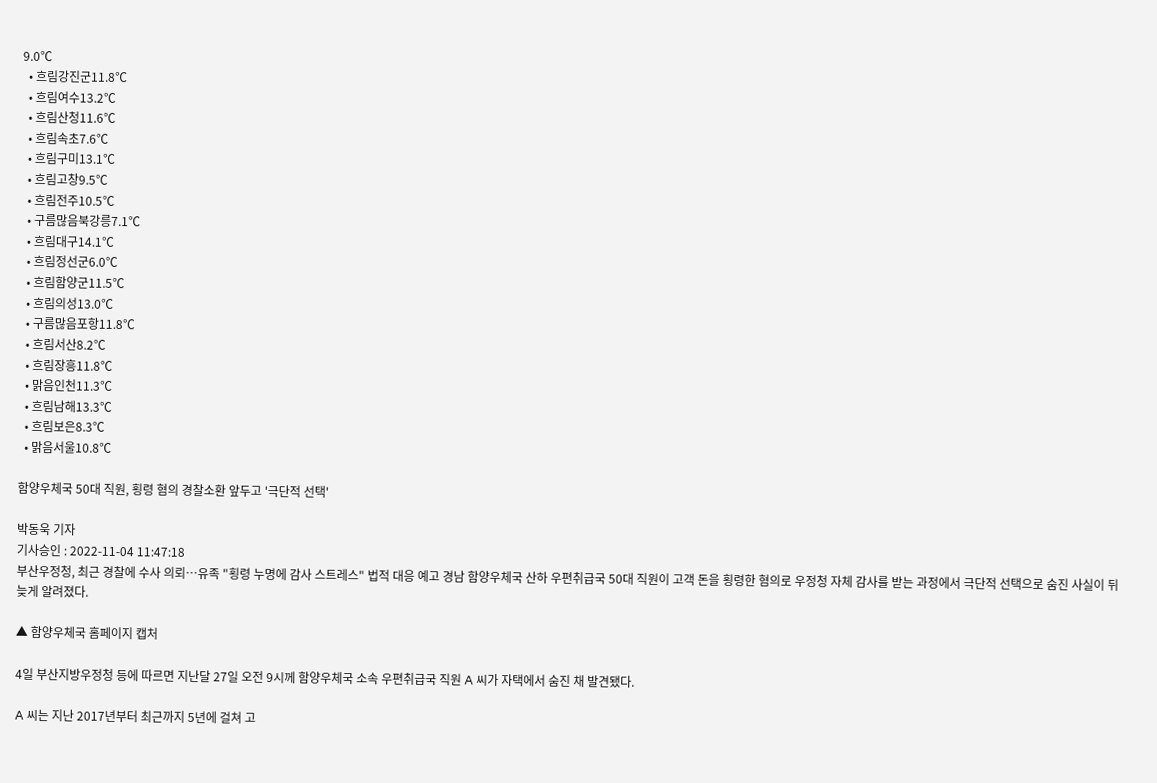9.0℃
  • 흐림강진군11.8℃
  • 흐림여수13.2℃
  • 흐림산청11.6℃
  • 흐림속초7.6℃
  • 흐림구미13.1℃
  • 흐림고창9.5℃
  • 흐림전주10.5℃
  • 구름많음북강릉7.1℃
  • 흐림대구14.1℃
  • 흐림정선군6.0℃
  • 흐림함양군11.5℃
  • 흐림의성13.0℃
  • 구름많음포항11.8℃
  • 흐림서산8.2℃
  • 흐림장흥11.8℃
  • 맑음인천11.3℃
  • 흐림남해13.3℃
  • 흐림보은8.3℃
  • 맑음서울10.8℃

함양우체국 50대 직원, 횡령 혐의 경찰소환 앞두고 '극단적 선택'

박동욱 기자
기사승인 : 2022-11-04 11:47:18
부산우정청, 최근 경찰에 수사 의뢰…유족 "횡령 누명에 감사 스트레스" 법적 대응 예고 경남 함양우체국 산하 우편취급국 50대 직원이 고객 돈을 횡령한 혐의로 우정청 자체 감사를 받는 과정에서 극단적 선택으로 숨진 사실이 뒤늦게 알려졌다.

▲ 함양우체국 홈페이지 캡처

4일 부산지방우정청 등에 따르면 지난달 27일 오전 9시께 함양우체국 소속 우편취급국 직원 A 씨가 자택에서 숨진 채 발견됐다.

A 씨는 지난 2017년부터 최근까지 5년에 걸쳐 고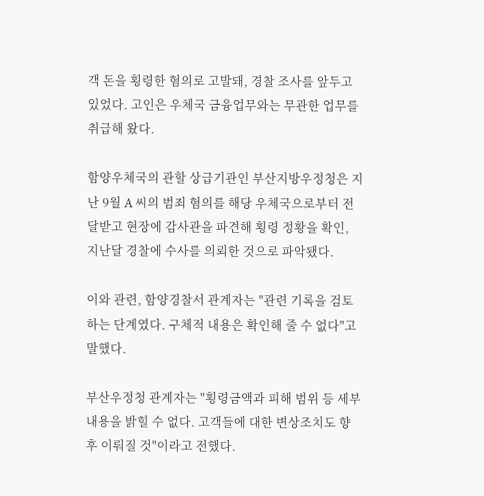객 돈을 횡령한 혐의로 고발돼, 경찰 조사를 앞두고 있었다. 고인은 우체국 금융업무와는 무관한 업무를 취급해 왔다.

함양우체국의 관할 상급기관인 부산지방우정청은 지난 9월 A 씨의 범죄 혐의를 해당 우체국으로부터 전달받고 현장에 감사관을 파견해 횡령 정황을 확인, 지난달 경찰에 수사를 의뢰한 것으로 파악됐다.

이와 관련, 함양경찰서 관계자는 "관련 기록을 검토하는 단계였다. 구체적 내용은 확인해 줄 수 없다"고 말했다.

부산우정청 관계자는 "횡령금액과 피해 범위 등 세부 내용을 밝힐 수 없다. 고객들에 대한 변상조치도 향후 이뤄질 것"이라고 전했다.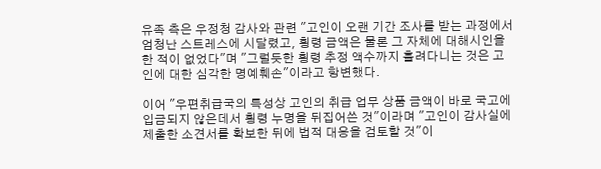유족 측은 우정청 감사와 관련 "고인이 오랜 기간 조사를 받는 과정에서 엄청난 스트레스에 시달렸고, 횡령 금액은 물론 그 자체에 대해시인을 한 적이 없었다"며 "그럴듯한 횡령 추정 액수까지 흘려다니는 것은 고인에 대한 심각한 명예훼손"이라고 항변했다.

이어 "우편취급국의 특성상 고인의 취급 업무 상품 금액이 바로 국고에 입금되지 않은데서 횡령 누명을 뒤집어쓴 것"이라며 "고인이 감사실에 제출한 소견서를 확보한 뒤에 법적 대응을 검토할 것"이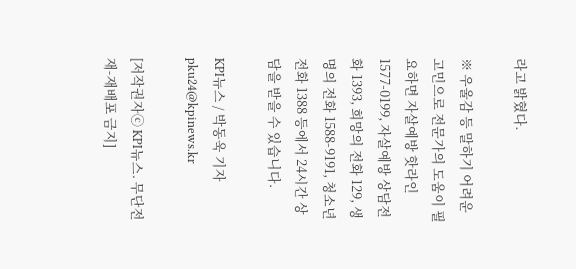라고 밝혔다.

※ 우울감 등 말하기 어려운 고민으로 전문가의 도움이 필요하면 자살예방 핫라인 1577-0199, 자살예방 상담전화 1393, 희망의 전화 129, 생명의 전화 1588-9191, 청소년 전화 1388 등에서 24시간 상담을 받을 수 있습니다.

KPI뉴스 / 박동욱 기자 pku24@kpinews.kr

[저작권자ⓒ KPI뉴스. 무단전재-재배포 금지]